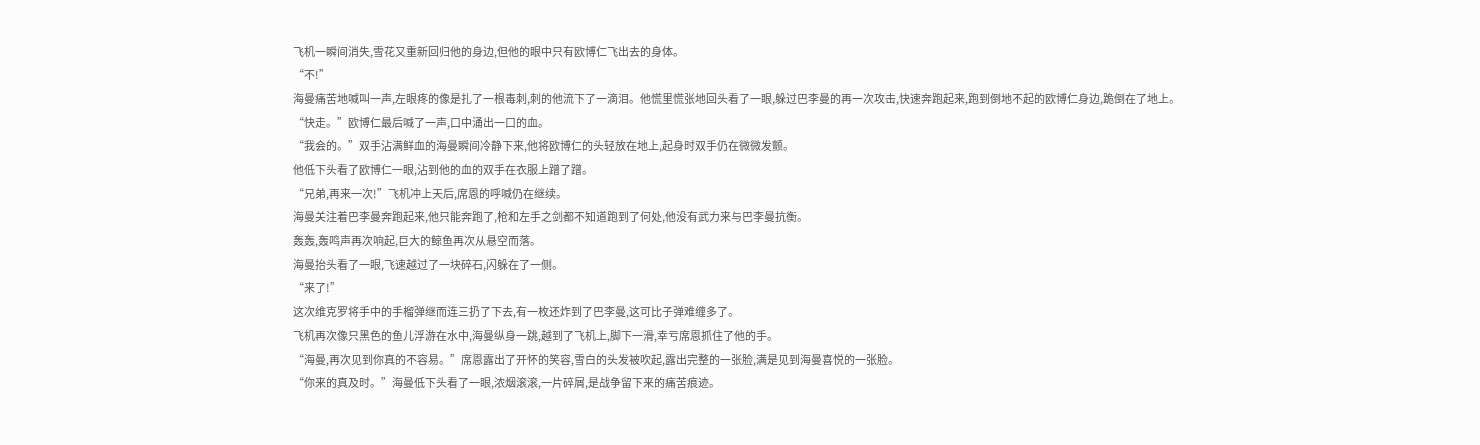飞机一瞬间消失,雪花又重新回归他的身边,但他的眼中只有欧博仁飞出去的身体。
“不!”
海曼痛苦地喊叫一声,左眼疼的像是扎了一根毒刺,刺的他流下了一滴泪。他慌里慌张地回头看了一眼,躲过巴李曼的再一次攻击,快速奔跑起来,跑到倒地不起的欧博仁身边,跪倒在了地上。
“快走。”欧博仁最后喊了一声,口中涌出一口的血。
“我会的。”双手沾满鲜血的海曼瞬间冷静下来,他将欧博仁的头轻放在地上,起身时双手仍在微微发颤。
他低下头看了欧博仁一眼,沾到他的血的双手在衣服上蹭了蹭。
“兄弟,再来一次!”飞机冲上天后,席恩的呼喊仍在继续。
海曼关注着巴李曼奔跑起来,他只能奔跑了,枪和左手之剑都不知道跑到了何处,他没有武力来与巴李曼抗衡。
轰轰,轰鸣声再次响起,巨大的鲸鱼再次从悬空而落。
海曼抬头看了一眼,飞速越过了一块碎石,闪躲在了一侧。
“来了!”
这次维克罗将手中的手榴弹继而连三扔了下去,有一枚还炸到了巴李曼,这可比子弹难缠多了。
飞机再次像只黑色的鱼儿浮游在水中,海曼纵身一跳,越到了飞机上,脚下一滑,幸亏席恩抓住了他的手。
“海曼,再次见到你真的不容易。”席恩露出了开怀的笑容,雪白的头发被吹起,露出完整的一张脸,满是见到海曼喜悦的一张脸。
“你来的真及时。”海曼低下头看了一眼,浓烟滚滚,一片碎屑,是战争留下来的痛苦痕迹。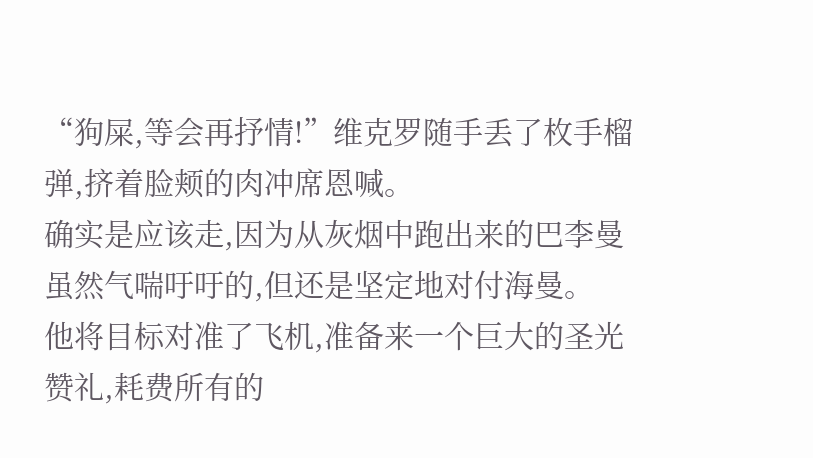“狗屎,等会再抒情!”维克罗随手丢了枚手榴弹,挤着脸颊的肉冲席恩喊。
确实是应该走,因为从灰烟中跑出来的巴李曼虽然气喘吁吁的,但还是坚定地对付海曼。
他将目标对准了飞机,准备来一个巨大的圣光赞礼,耗费所有的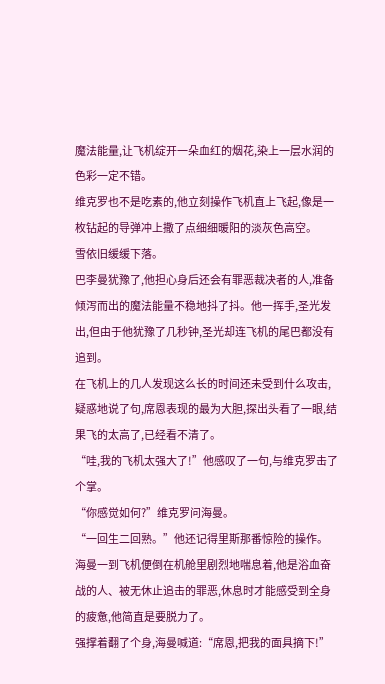魔法能量,让飞机绽开一朵血红的烟花,染上一层水润的色彩一定不错。
维克罗也不是吃素的,他立刻操作飞机直上飞起,像是一枚钻起的导弹冲上撒了点细细暖阳的淡灰色高空。
雪依旧缓缓下落。
巴李曼犹豫了,他担心身后还会有罪恶裁决者的人,准备倾泻而出的魔法能量不稳地抖了抖。他一挥手,圣光发出,但由于他犹豫了几秒钟,圣光却连飞机的尾巴都没有追到。
在飞机上的几人发现这么长的时间还未受到什么攻击,疑惑地说了句,席恩表现的最为大胆,探出头看了一眼,结果飞的太高了,已经看不清了。
“哇,我的飞机太强大了!”他感叹了一句,与维克罗击了个掌。
“你感觉如何?”维克罗问海曼。
“一回生二回熟。”他还记得里斯那番惊险的操作。
海曼一到飞机便倒在机舱里剧烈地喘息着,他是浴血奋战的人、被无休止追击的罪恶,休息时才能感受到全身的疲惫,他简直是要脱力了。
强撑着翻了个身,海曼喊道:“席恩,把我的面具摘下!”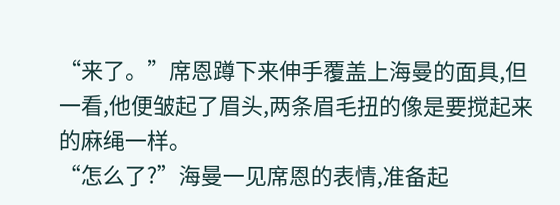“来了。”席恩蹲下来伸手覆盖上海曼的面具,但一看,他便皱起了眉头,两条眉毛扭的像是要搅起来的麻绳一样。
“怎么了?”海曼一见席恩的表情,准备起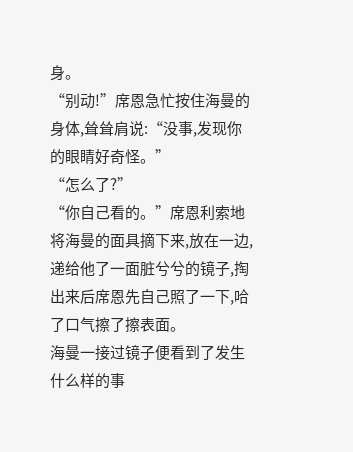身。
“别动!”席恩急忙按住海曼的身体,耸耸肩说:“没事,发现你的眼睛好奇怪。”
“怎么了?”
“你自己看的。”席恩利索地将海曼的面具摘下来,放在一边,递给他了一面脏兮兮的镜子,掏出来后席恩先自己照了一下,哈了口气擦了擦表面。
海曼一接过镜子便看到了发生什么样的事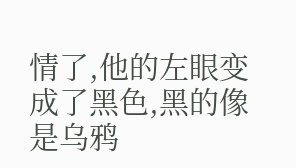情了,他的左眼变成了黑色,黑的像是乌鸦